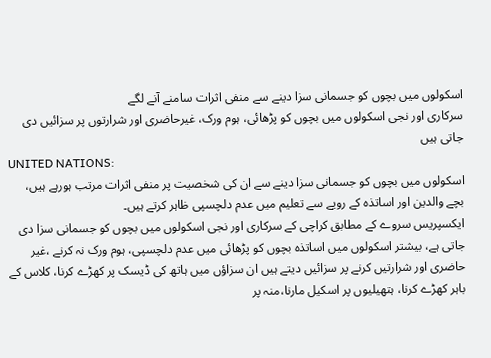اسکولوں میں بچوں کو جسمانی سزا دینے سے منفی اثرات سامنے آنے لگے
سرکاری اور نجی اسکولوں میں بچوں کو پڑھائی، ہوم ورک، غیرحاضری اور شرارتوں پر سزائیں دی جاتی ہیں
UNITED NATIONS:
اسکولوں میں بچوں کو جسمانی سزا دینے سے ان کی شخصیت پر منفی اثرات مرتب ہورہے ہیں، بچے والدین اور اساتذہ کے رویے سے تعلیم میں عدم دلچسپی ظاہر کرتے ہیں۔
ایکسپریس سروے کے مطابق کراچی کے سرکاری اور نجی اسکولوں میں بچوں کو جسمانی سزا دی جاتی ہے، بیشتر اسکولوں میں اساتذہ بچوں کو پڑھائی میں عدم دلچسپی، ہوم ورک نہ کرنے ،غیر حاضری اور شرارتیں کرنے پر سزائیں دیتے ہیں ان سزاؤں میں ہاتھ کی ڈیسک پر کھڑے کرنا، کلاس کے باہر کھڑے کرنا، ہتھیلیوں پر اسکیل مارنا،منہ پر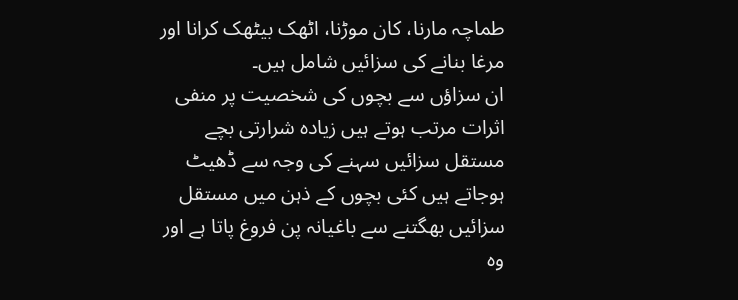طماچہ مارنا، کان موڑنا، اٹھک بیٹھک کرانا اور مرغا بنانے کی سزائیں شامل ہیں۔
ان سزاؤں سے بچوں کی شخصیت پر منفی اثرات مرتب ہوتے ہیں زیادہ شرارتی بچے مستقل سزائیں سہنے کی وجہ سے ڈھیٹ ہوجاتے ہیں کئی بچوں کے ذہن میں مستقل سزائیں بھگتنے سے باغیانہ پن فروغ پاتا ہے اور وہ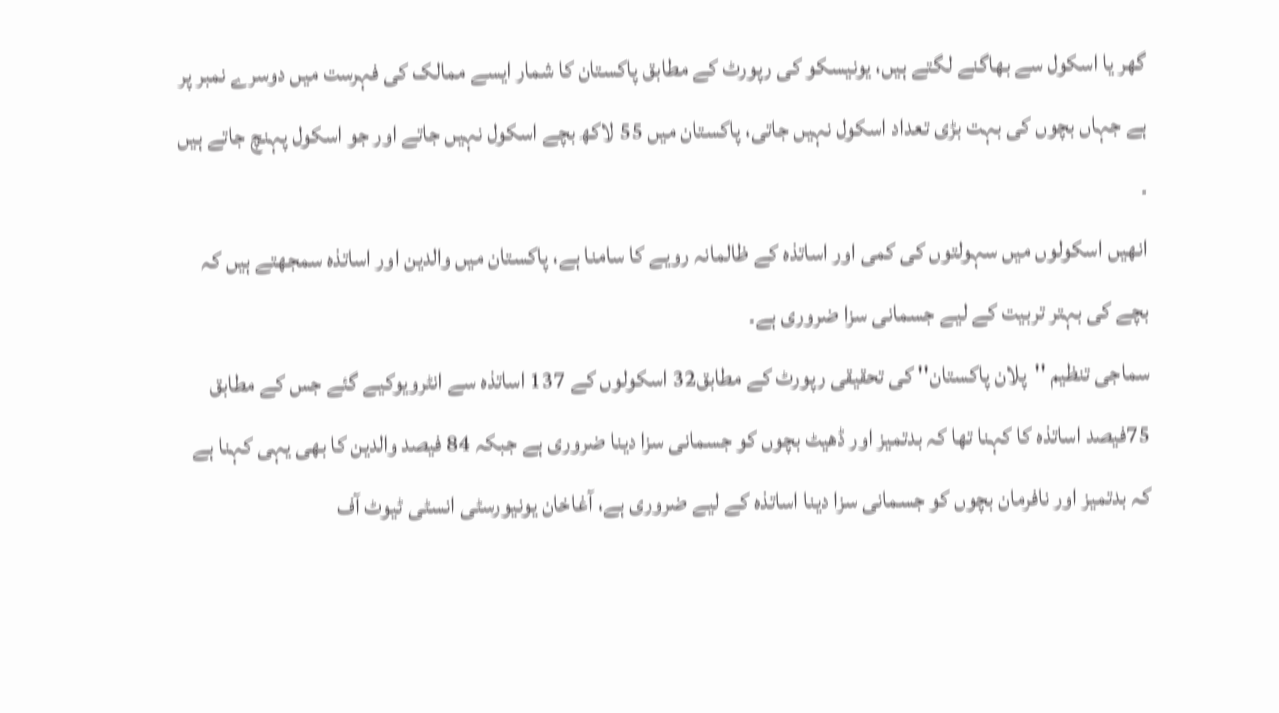گھر یا اسکول سے بھاگنے لگتے ہیں، یونیسکو کی رپورٹ کے مطابق پاکستان کا شمار ایسے ممالک کی فہرست میں دوسرے نمبر پر ہے جہاں بچوں کی بہت بڑی تعداد اسکول نہیں جاتی، پاکستان میں 55 لاکھ بچے اسکول نہیں جاتے اور جو اسکول پہنچ جاتے ہیں ۔
انھیں اسکولوں میں سہولتوں کی کمی اور اساتذہ کے ظالمانہ رویے کا سامنا ہے، پاکستان میں والدین اور اساتذہ سمجھتے ہیں کہ بچے کی بہتر تربیت کے لیے جسمانی سزا ضروری ہے۔
سماجی تنظیم ''پلان پاکستان'' کی تحقیقی رپورٹ کے مطابق32 اسکولوں کے 137 اساتذہ سے انٹرویوکیے گئے جس کے مطابق 75فیصد اساتذہ کا کہنا تھا کہ بدتمیز اور ڈھیٹ بچوں کو جسمانی سزا دینا ضروری ہے جبکہ 84 فیصد والدین کا بھی یہی کہنا ہے کہ بدتمیز اور نافرمان بچوں کو جسمانی سزا دینا اساتذہ کے لیے ضروری ہے، آغاخان یونیورسٹی انسٹی ٹیوٹ آف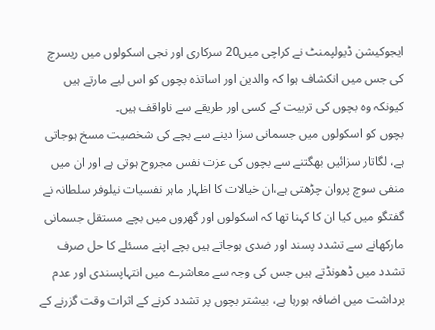ایجوکیشن ڈیولپمنٹ نے کراچی میں20 سرکاری اور نجی اسکولوں میں ریسرچ کی جس میں انکشاف ہوا کہ والدین اور اساتذہ بچوں کو اس لیے مارتے ہیں کیونکہ وہ بچوں کی تربیت کے کسی اور طریقے سے ناواقف ہیں۔
بچوں کو اسکولوں میں جسمانی سزا دینے سے بچے کی شخصیت مسخ ہوجاتی ہے، لگاتار سزائیں بھگتنے سے بچوں کی عزت نفس مجروح ہوتی ہے اور ان میں منفی سوچ پروان چڑھتی ہے،ان خیالات کا اظہار ماہر نفسیات نیلوفر سلطانہ نے گفتگو میں کیا ان کا کہنا تھا کہ اسکولوں اور گھروں میں بچے مستقل جسمانی مارکھانے سے تشدد پسند اور ضدی ہوجاتے ہیں بچے اپنے مسئلے کا حل صرف تشدد میں ڈھونڈتے ہیں جس کی وجہ سے معاشرے میں انتہاپسندی اور عدم برداشت میں اضافہ ہورہا ہے، بیشتر بچوں پر تشدد کرنے کے اثرات وقت گزرنے کے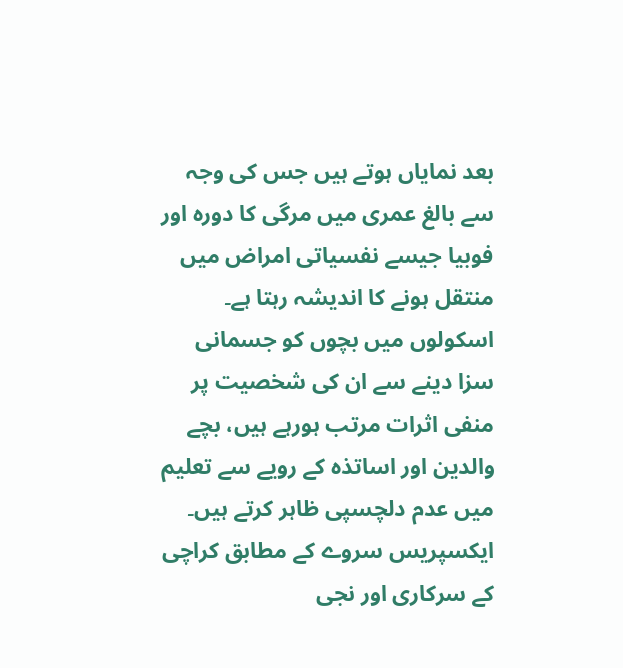بعد نمایاں ہوتے ہیں جس کی وجہ سے بالغ عمری میں مرگی کا دورہ اور فوبیا جیسے نفسیاتی امراض میں منتقل ہونے کا اندیشہ رہتا ہے۔
اسکولوں میں بچوں کو جسمانی سزا دینے سے ان کی شخصیت پر منفی اثرات مرتب ہورہے ہیں، بچے والدین اور اساتذہ کے رویے سے تعلیم میں عدم دلچسپی ظاہر کرتے ہیں۔
ایکسپریس سروے کے مطابق کراچی کے سرکاری اور نجی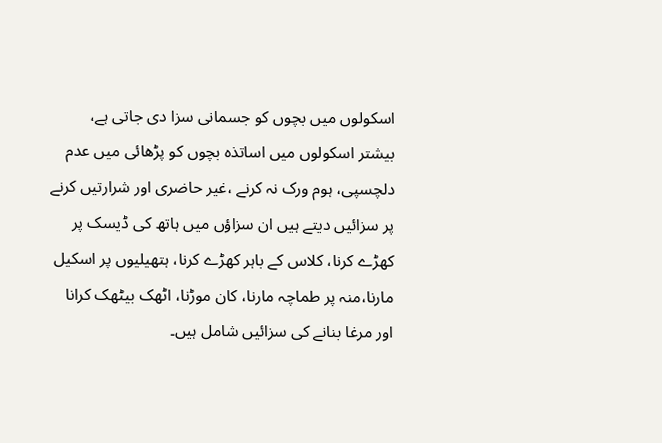اسکولوں میں بچوں کو جسمانی سزا دی جاتی ہے، بیشتر اسکولوں میں اساتذہ بچوں کو پڑھائی میں عدم دلچسپی، ہوم ورک نہ کرنے ،غیر حاضری اور شرارتیں کرنے پر سزائیں دیتے ہیں ان سزاؤں میں ہاتھ کی ڈیسک پر کھڑے کرنا، کلاس کے باہر کھڑے کرنا، ہتھیلیوں پر اسکیل مارنا،منہ پر طماچہ مارنا، کان موڑنا، اٹھک بیٹھک کرانا اور مرغا بنانے کی سزائیں شامل ہیں۔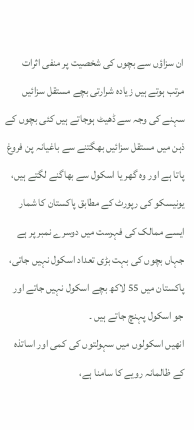ان سزاؤں سے بچوں کی شخصیت پر منفی اثرات مرتب ہوتے ہیں زیادہ شرارتی بچے مستقل سزائیں سہنے کی وجہ سے ڈھیٹ ہوجاتے ہیں کئی بچوں کے ذہن میں مستقل سزائیں بھگتنے سے باغیانہ پن فروغ پاتا ہے اور وہ گھر یا اسکول سے بھاگنے لگتے ہیں، یونیسکو کی رپورٹ کے مطابق پاکستان کا شمار ایسے ممالک کی فہرست میں دوسرے نمبر پر ہے جہاں بچوں کی بہت بڑی تعداد اسکول نہیں جاتی، پاکستان میں 55 لاکھ بچے اسکول نہیں جاتے اور جو اسکول پہنچ جاتے ہیں ۔
انھیں اسکولوں میں سہولتوں کی کمی اور اساتذہ کے ظالمانہ رویے کا سامنا ہے،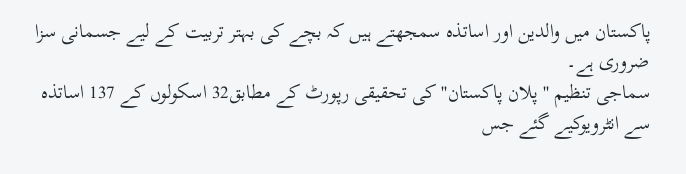پاکستان میں والدین اور اساتذہ سمجھتے ہیں کہ بچے کی بہتر تربیت کے لیے جسمانی سزا ضروری ہے۔
سماجی تنظیم ''پلان پاکستان'' کی تحقیقی رپورٹ کے مطابق32 اسکولوں کے 137 اساتذہ سے انٹرویوکیے گئے جس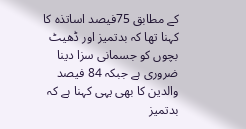کے مطابق 75فیصد اساتذہ کا کہنا تھا کہ بدتمیز اور ڈھیٹ بچوں کو جسمانی سزا دینا ضروری ہے جبکہ 84 فیصد والدین کا بھی یہی کہنا ہے کہ بدتمیز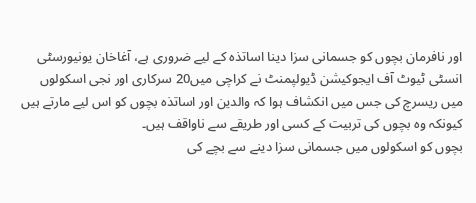اور نافرمان بچوں کو جسمانی سزا دینا اساتذہ کے لیے ضروری ہے، آغاخان یونیورسٹی انسٹی ٹیوٹ آف ایجوکیشن ڈیولپمنٹ نے کراچی میں20 سرکاری اور نجی اسکولوں میں ریسرچ کی جس میں انکشاف ہوا کہ والدین اور اساتذہ بچوں کو اس لیے مارتے ہیں کیونکہ وہ بچوں کی تربیت کے کسی اور طریقے سے ناواقف ہیں۔
بچوں کو اسکولوں میں جسمانی سزا دینے سے بچے کی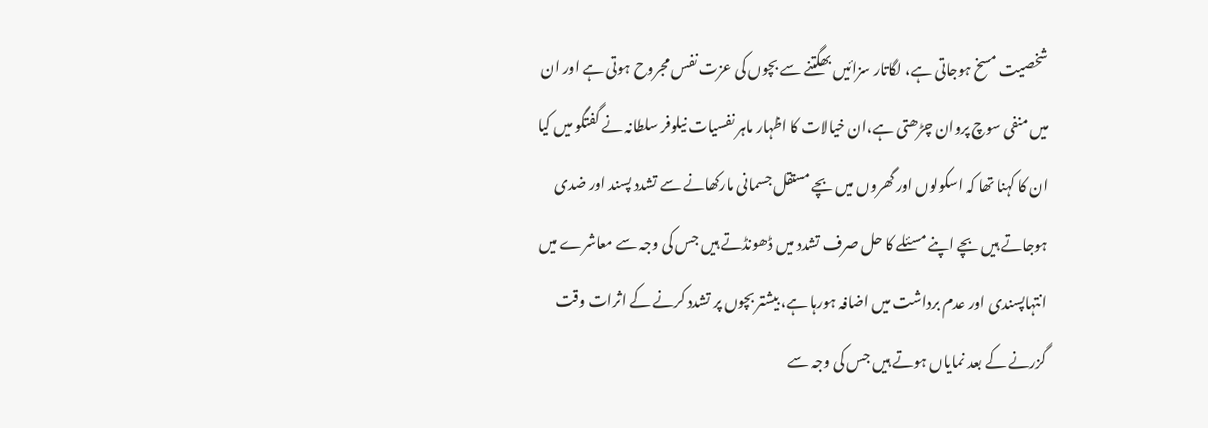شخصیت مسخ ہوجاتی ہے، لگاتار سزائیں بھگتنے سے بچوں کی عزت نفس مجروح ہوتی ہے اور ان میں منفی سوچ پروان چڑھتی ہے،ان خیالات کا اظہار ماہر نفسیات نیلوفر سلطانہ نے گفتگو میں کیا ان کا کہنا تھا کہ اسکولوں اور گھروں میں بچے مستقل جسمانی مارکھانے سے تشدد پسند اور ضدی ہوجاتے ہیں بچے اپنے مسئلے کا حل صرف تشدد میں ڈھونڈتے ہیں جس کی وجہ سے معاشرے میں انتہاپسندی اور عدم برداشت میں اضافہ ہورہا ہے، بیشتر بچوں پر تشدد کرنے کے اثرات وقت گزرنے کے بعد نمایاں ہوتے ہیں جس کی وجہ سے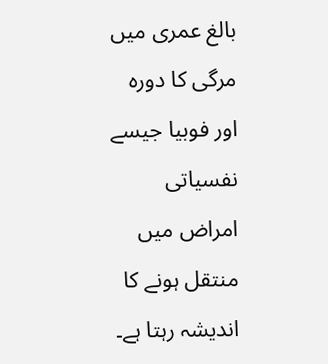بالغ عمری میں مرگی کا دورہ اور فوبیا جیسے نفسیاتی امراض میں منتقل ہونے کا اندیشہ رہتا ہے۔